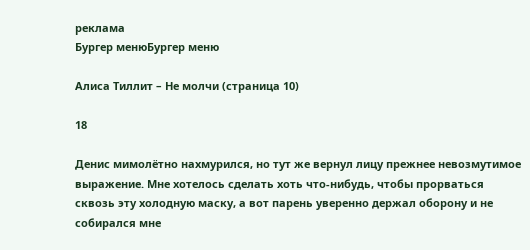реклама
Бургер менюБургер меню

Алиса Тиллит – Не молчи (страница 10)

18

Денис мимолётно нахмурился, но тут же вернул лицу прежнее невозмутимое выражение. Мне хотелось сделать хоть что-нибудь, чтобы прорваться сквозь эту холодную маску, а вот парень уверенно держал оборону и не собирался мне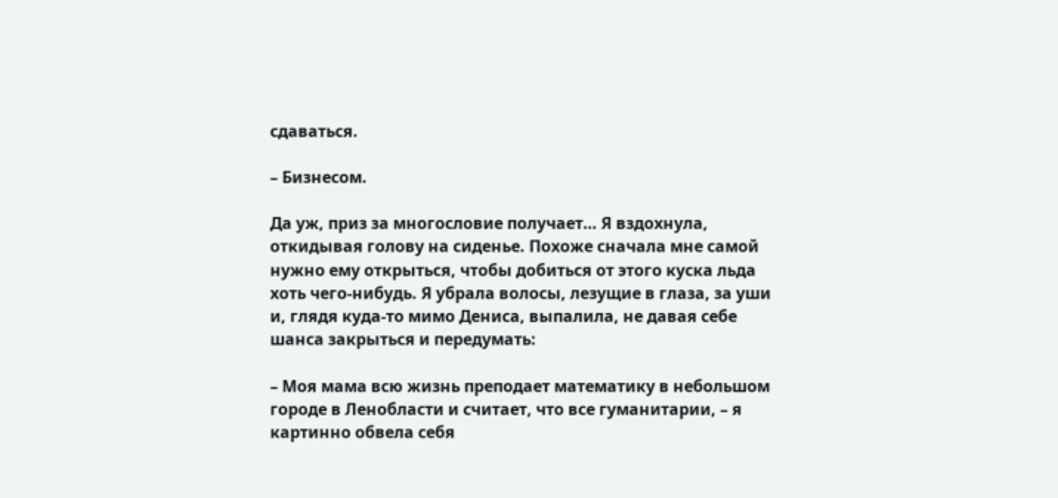сдаваться.

– Бизнесом.

Да уж, приз за многословие получает… Я вздохнула, откидывая голову на сиденье. Похоже сначала мне самой нужно ему открыться, чтобы добиться от этого куска льда хоть чего-нибудь. Я убрала волосы, лезущие в глаза, за уши и, глядя куда-то мимо Дениса, выпалила, не давая себе шанса закрыться и передумать:

– Моя мама всю жизнь преподает математику в небольшом городе в Ленобласти и считает, что все гуманитарии, – я картинно обвела себя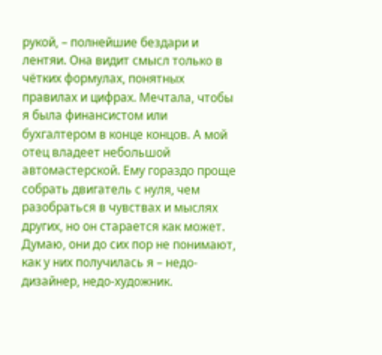рукой, – полнейшие бездари и лентяи. Она видит смысл только в чётких формулах, понятных правилах и цифрах. Мечтала, чтобы я была финансистом или бухгалтером в конце концов. А мой отец владеет небольшой автомастерской. Ему гораздо проще собрать двигатель с нуля, чем разобраться в чувствах и мыслях других, но он старается как может. Думаю, они до сих пор не понимают, как у них получилась я – недо-дизайнер, недо-художник.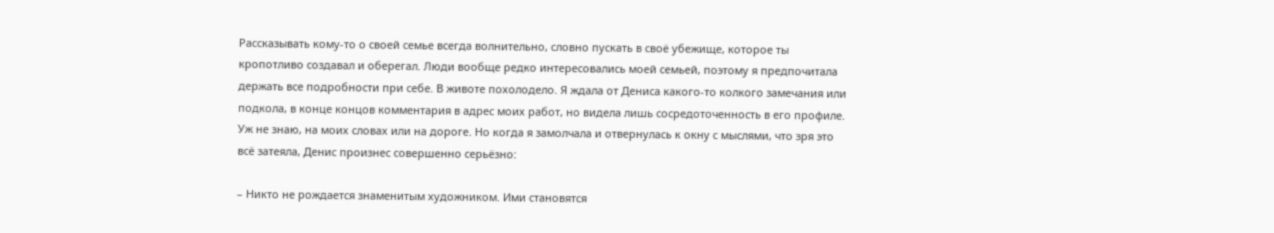Рассказывать кому-то о своей семье всегда волнительно, словно пускать в своё убежище, которое ты кропотливо создавал и оберегал. Люди вообще редко интересовались моей семьей, поэтому я предпочитала держать все подробности при себе. В животе похолодело. Я ждала от Дениса какого-то колкого замечания или подкола, в конце концов комментария в адрес моих работ, но видела лишь сосредоточенность в его профиле. Уж не знаю, на моих словах или на дороге. Но когда я замолчала и отвернулась к окну с мыслями, что зря это всё затеяла, Денис произнес совершенно серьёзно:

– Никто не рождается знаменитым художником. Ими становятся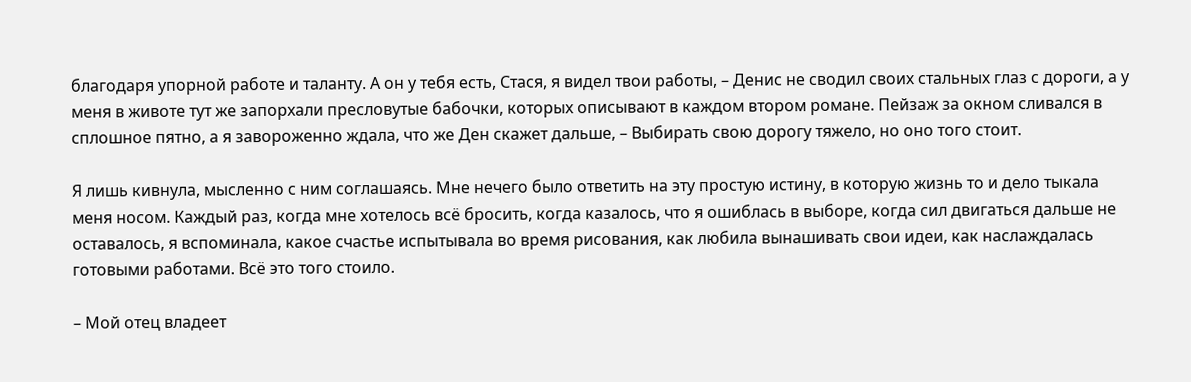благодаря упорной работе и таланту. А он у тебя есть, Стася, я видел твои работы, – Денис не сводил своих стальных глаз с дороги, а у меня в животе тут же запорхали пресловутые бабочки, которых описывают в каждом втором романе. Пейзаж за окном сливался в сплошное пятно, а я завороженно ждала, что же Ден скажет дальше, – Выбирать свою дорогу тяжело, но оно того стоит.

Я лишь кивнула, мысленно с ним соглашаясь. Мне нечего было ответить на эту простую истину, в которую жизнь то и дело тыкала меня носом. Каждый раз, когда мне хотелось всё бросить, когда казалось, что я ошиблась в выборе, когда сил двигаться дальше не оставалось, я вспоминала, какое счастье испытывала во время рисования, как любила вынашивать свои идеи, как наслаждалась готовыми работами. Всё это того стоило.

– Мой отец владеет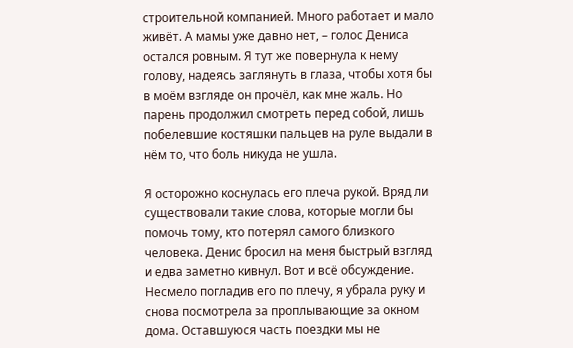строительной компанией. Много работает и мало живёт. А мамы уже давно нет, – голос Дениса остался ровным. Я тут же повернула к нему голову, надеясь заглянуть в глаза, чтобы хотя бы в моём взгляде он прочёл, как мне жаль. Но парень продолжил смотреть перед собой, лишь побелевшие костяшки пальцев на руле выдали в нём то, что боль никуда не ушла.

Я осторожно коснулась его плеча рукой. Вряд ли существовали такие слова, которые могли бы помочь тому, кто потерял самого близкого человека. Денис бросил на меня быстрый взгляд и едва заметно кивнул. Вот и всё обсуждение. Несмело погладив его по плечу, я убрала руку и снова посмотрела за проплывающие за окном дома. Оставшуюся часть поездки мы не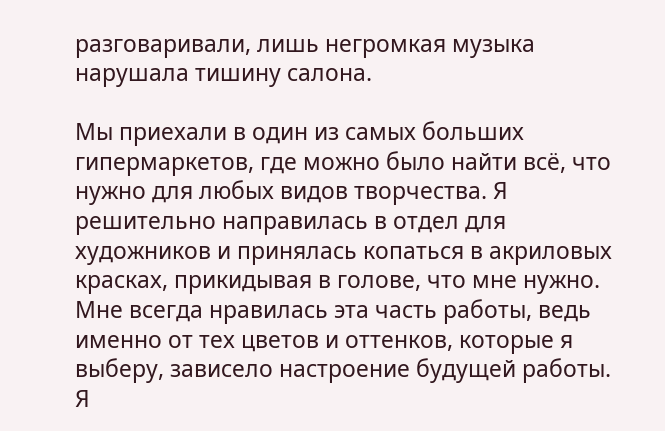разговаривали, лишь негромкая музыка нарушала тишину салона.

Мы приехали в один из самых больших гипермаркетов, где можно было найти всё, что нужно для любых видов творчества. Я решительно направилась в отдел для художников и принялась копаться в акриловых красках, прикидывая в голове, что мне нужно. Мне всегда нравилась эта часть работы, ведь именно от тех цветов и оттенков, которые я выберу, зависело настроение будущей работы. Я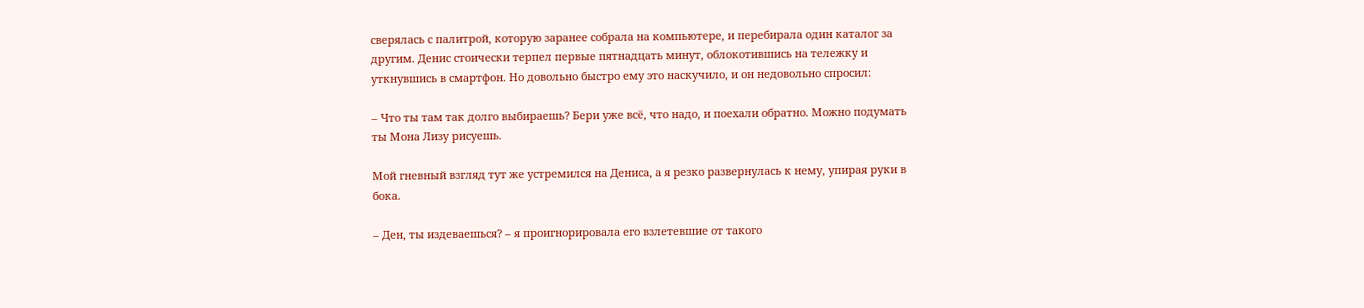сверялась с палитрой, которую заранее собрала на компьютере, и перебирала один каталог за другим. Денис стоически терпел первые пятнадцать минут, облокотившись на тележку и уткнувшись в смартфон. Но довольно быстро ему это наскучило, и он недовольно спросил:

– Что ты там так долго выбираешь? Бери уже всё, что надо, и поехали обратно. Можно подумать ты Мона Лизу рисуешь.

Мой гневный взгляд тут же устремился на Дениса, а я резко развернулась к нему, упирая руки в бока.

– Ден, ты издеваешься? – я проигнорировала его взлетевшие от такого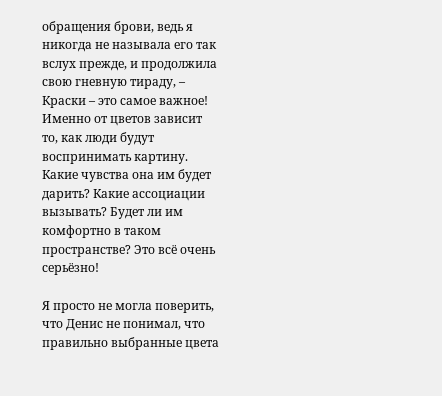обращения брови, ведь я никогда не называла его так вслух прежде, и продолжила свою гневную тираду, – Краски – это самое важное! Именно от цветов зависит то, как люди будут воспринимать картину. Какие чувства она им будет дарить? Какие ассоциации вызывать? Будет ли им комфортно в таком пространстве? Это всё очень серьёзно!

Я просто не могла поверить, что Денис не понимал, что правильно выбранные цвета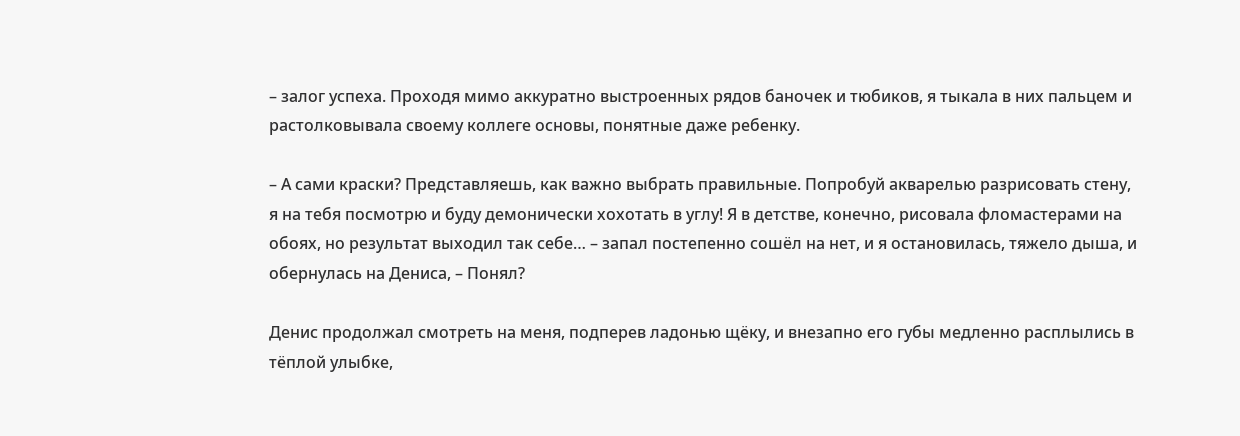– залог успеха. Проходя мимо аккуратно выстроенных рядов баночек и тюбиков, я тыкала в них пальцем и растолковывала своему коллеге основы, понятные даже ребенку.

– А сами краски? Представляешь, как важно выбрать правильные. Попробуй акварелью разрисовать стену, я на тебя посмотрю и буду демонически хохотать в углу! Я в детстве, конечно, рисовала фломастерами на обоях, но результат выходил так себе… – запал постепенно сошёл на нет, и я остановилась, тяжело дыша, и обернулась на Дениса, – Понял?

Денис продолжал смотреть на меня, подперев ладонью щёку, и внезапно его губы медленно расплылись в тёплой улыбке,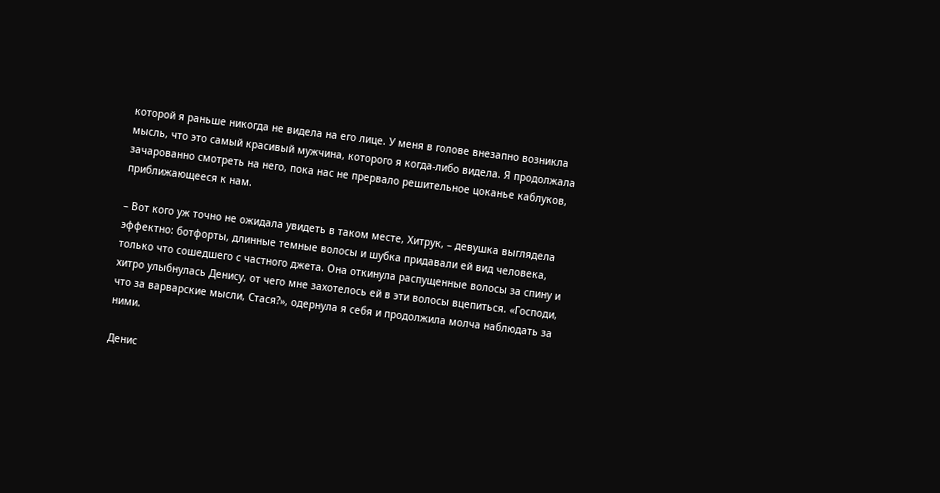которой я раньше никогда не видела на его лице. У меня в голове внезапно возникла мысль, что это самый красивый мужчина, которого я когда-либо видела. Я продолжала зачарованно смотреть на него, пока нас не прервало решительное цоканье каблуков, приближающееся к нам.

– Вот кого уж точно не ожидала увидеть в таком месте, Хитрук, – девушка выглядела эффектно: ботфорты, длинные темные волосы и шубка придавали ей вид человека, только что сошедшего с частного джета. Она откинула распущенные волосы за спину и хитро улыбнулась Денису, от чего мне захотелось ей в эти волосы вцепиться. «Господи, что за варварские мысли, Стася?», одернула я себя и продолжила молча наблюдать за ними.

Денис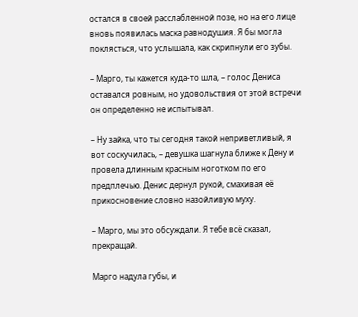остался в своей расслабленной позе, но на его лице вновь появилась маска равнодушия. Я бы могла поклясться, что услышала, как скрипнули его зубы.

– Марго, ты кажется куда-то шла, – голос Дениса оставался ровным, но удовольствия от этой встречи он определенно не испытывал.

– Ну зайка, что ты сегодня такой неприветливый, я вот соскучилась, – девушка шагнула ближе к Дену и провела длинным красным ноготком по его предплечью. Денис дернул рукой, смахивая её прикосновение словно назойливую муху.

– Марго, мы это обсуждали. Я тебе всё сказал, прекращай.

Марго надула губы, и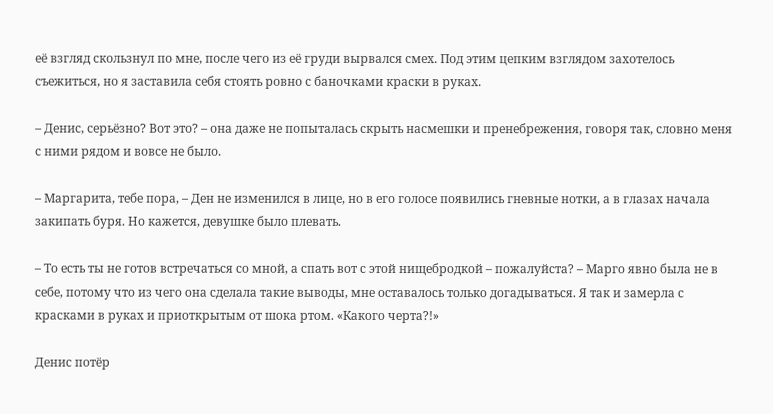её взгляд скользнул по мне, после чего из её груди вырвался смех. Под этим цепким взглядом захотелось съежиться, но я заставила себя стоять ровно с баночками краски в руках.

– Денис, серьёзно? Вот это? – она даже не попыталась скрыть насмешки и пренебрежения, говоря так, словно меня с ними рядом и вовсе не было.

– Маргарита, тебе пора, – Ден не изменился в лице, но в его голосе появились гневные нотки, а в глазах начала закипать буря. Но кажется, девушке было плевать.

– То есть ты не готов встречаться со мной, а спать вот с этой нищебродкой – пожалуйста? – Марго явно была не в себе, потому что из чего она сделала такие выводы, мне оставалось только догадываться. Я так и замерла с красками в руках и приоткрытым от шока ртом. «Какого черта?!»

Денис потёр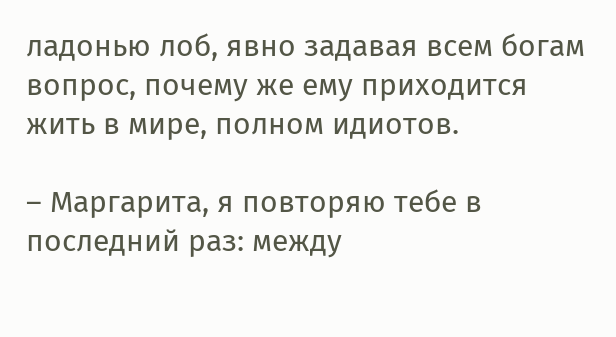ладонью лоб, явно задавая всем богам вопрос, почему же ему приходится жить в мире, полном идиотов.

– Маргарита, я повторяю тебе в последний раз: между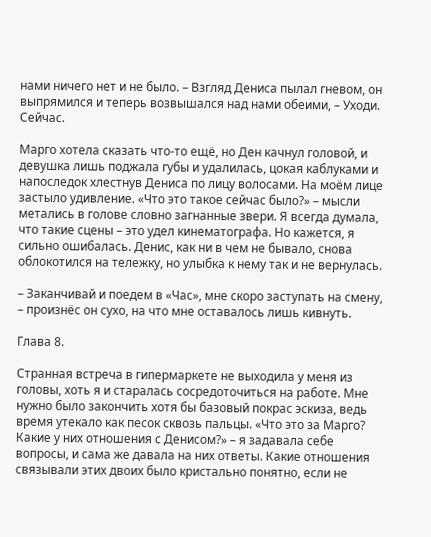нами ничего нет и не было. – Взгляд Дениса пылал гневом, он выпрямился и теперь возвышался над нами обеими, – Уходи. Сейчас.

Марго хотела сказать что-то ещё, но Ден качнул головой, и девушка лишь поджала губы и удалилась, цокая каблуками и напоследок хлестнув Дениса по лицу волосами. На моём лице застыло удивление. «Что это такое сейчас было?» – мысли метались в голове словно загнанные звери. Я всегда думала, что такие сцены – это удел кинематографа. Но кажется, я сильно ошибалась. Денис, как ни в чем не бывало, снова облокотился на тележку, но улыбка к нему так и не вернулась.

– Заканчивай и поедем в «Час», мне скоро заступать на смену, – произнёс он сухо, на что мне оставалось лишь кивнуть.

Глава 8.

Странная встреча в гипермаркете не выходила у меня из головы, хоть я и старалась сосредоточиться на работе. Мне нужно было закончить хотя бы базовый покрас эскиза, ведь время утекало как песок сквозь пальцы. «Что это за Марго? Какие у них отношения с Денисом?» – я задавала себе вопросы, и сама же давала на них ответы. Какие отношения связывали этих двоих было кристально понятно, если не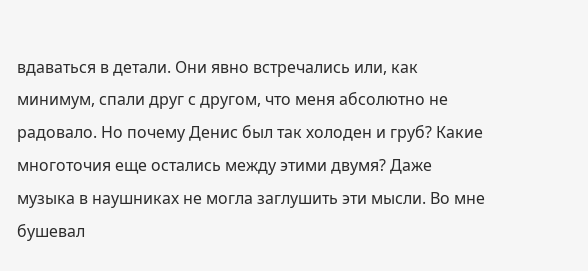вдаваться в детали. Они явно встречались или, как минимум, спали друг с другом, что меня абсолютно не радовало. Но почему Денис был так холоден и груб? Какие многоточия еще остались между этими двумя? Даже музыка в наушниках не могла заглушить эти мысли. Во мне бушевал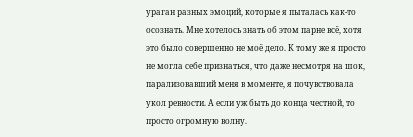ураган разных эмоций, которые я пыталась как-то осознать. Мне хотелось знать об этом парне всё, хотя это было совершенно не моё дело. К тому же я просто не могла себе признаться, что даже несмотря на шок, парализовавший меня в моменте, я почувствовала укол ревности. А если уж быть до конца честной, то просто огромную волну.